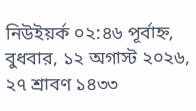নিউইয়র্ক ০২:৪৬ পূর্বাহ্ন, বুধবার, ১২ অগাস্ট ২০২৬, ২৭ শ্রাবণ ১৪৩৩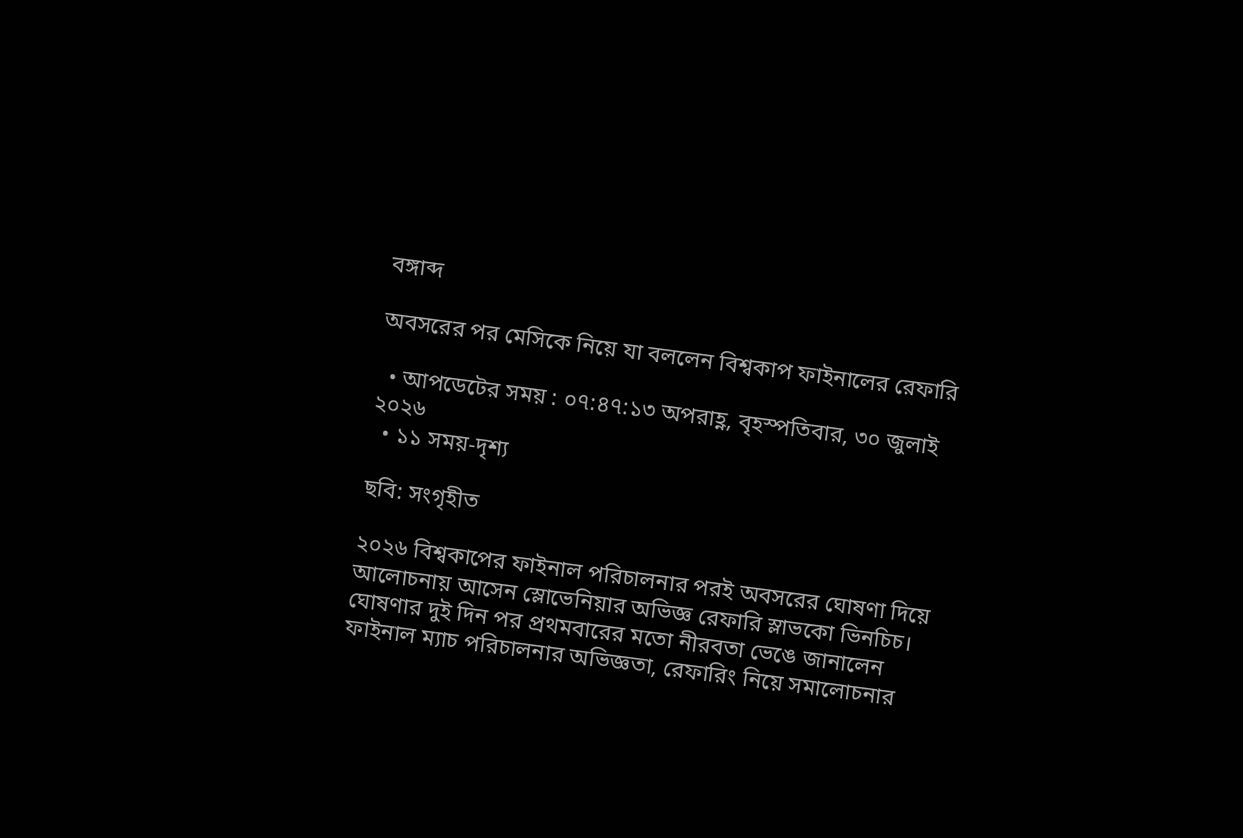বঙ্গাব্দ

অবসরের পর মেসিকে নিয়ে যা বললেন বিশ্বকাপ ফাইনালের রেফারি

  • আপডেটের সময় : ০৭:৪৭:১৩ অপরাহ্ণ, বৃহস্পতিবার, ৩০ জুলাই ২০২৬
  • ১১ সময়-দৃশ্য

ছবি: সংগৃহীত

২০২৬ বিশ্বকাপের ফাইনাল পরিচালনার পরই অবসরের ঘোষণা দিয়ে আলোচনায় আসেন স্লোভেনিয়ার অভিজ্ঞ রেফারি স্লাভকো ভিনচিচ। ঘোষণার দুই দিন পর প্রথমবারের মতো নীরবতা ভেঙে জানালেন ফাইনাল ম্যাচ পরিচালনার অভিজ্ঞতা, রেফারিং নিয়ে সমালোচনার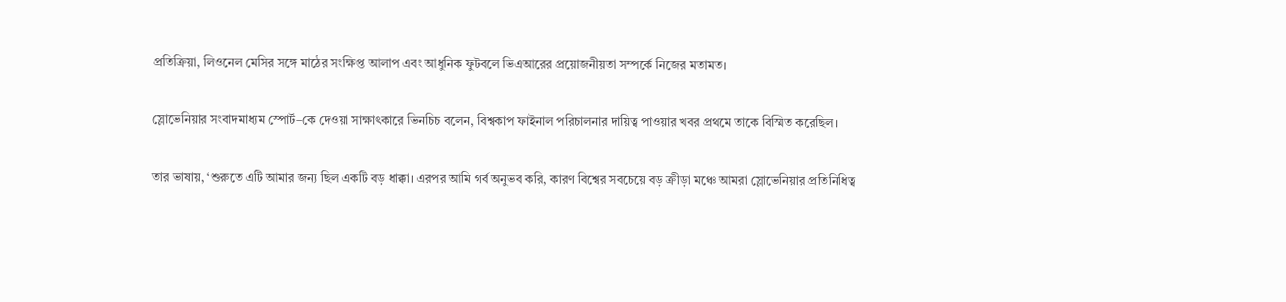প্রতিক্রিয়া, লিওনেল মেসির সঙ্গে মাঠের সংক্ষিপ্ত আলাপ এবং আধুনিক ফুটবলে ভিএআরের প্রয়োজনীয়তা সম্পর্কে নিজের মতামত।

স্লোভেনিয়ার সংবাদমাধ্যম স্পোর্ট–কে দেওয়া সাক্ষাৎকারে ভিনচিচ বলেন, বিশ্বকাপ ফাইনাল পরিচালনার দায়িত্ব পাওয়ার খবর প্রথমে তাকে বিস্মিত করেছিল।

তার ভাষায়, ‘শুরুতে এটি আমার জন্য ছিল একটি বড় ধাক্কা। এরপর আমি গর্ব অনুভব করি, কারণ বিশ্বের সবচেয়ে বড় ক্রীড়া মঞ্চে আমরা স্লোভেনিয়ার প্রতিনিধিত্ব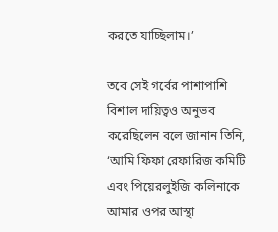করতে যাচ্ছিলাম।’

তবে সেই গর্বের পাশাপাশি বিশাল দায়িত্বও অনুভব করেছিলেন বলে জানান তিনি, ‘আমি ফিফা রেফারিজ কমিটি এবং পিয়েরলুইজি কলিনাকে আমার ওপর আস্থা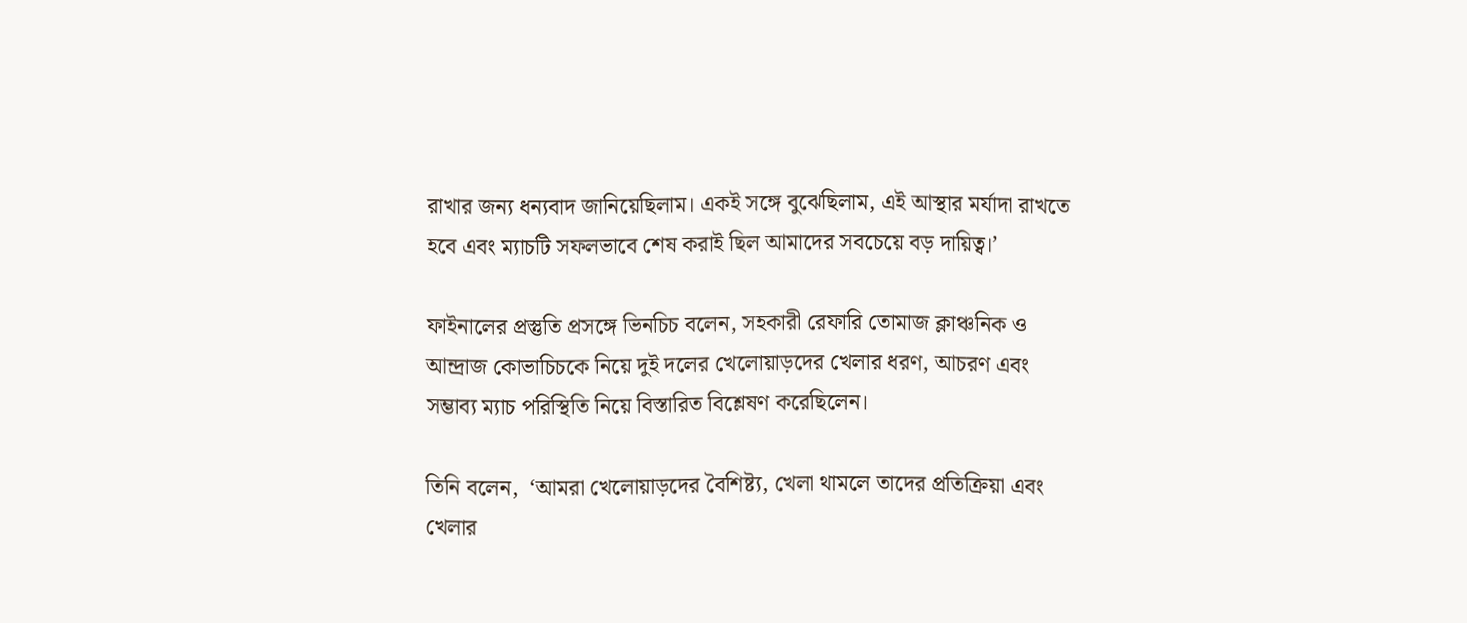রাখার জন্য ধন্যবাদ জানিয়েছিলাম। একই সঙ্গে বুঝেছিলাম, এই আস্থার মর্যাদা রাখতে হবে এবং ম্যাচটি সফলভাবে শেষ করাই ছিল আমাদের সবচেয়ে বড় দায়িত্ব।’

ফাইনালের প্রস্তুতি প্রসঙ্গে ভিনচিচ বলেন, সহকারী রেফারি তোমাজ ক্লাঞ্চনিক ও আন্দ্রাজ কোভাচিচকে নিয়ে দুই দলের খেলোয়াড়দের খেলার ধরণ, আচরণ এবং সম্ভাব্য ম্যাচ পরিস্থিতি নিয়ে বিস্তারিত বিশ্লেষণ করেছিলেন।

তিনি বলেন,  ‘আমরা খেলোয়াড়দের বৈশিষ্ট্য, খেলা থামলে তাদের প্রতিক্রিয়া এবং খেলার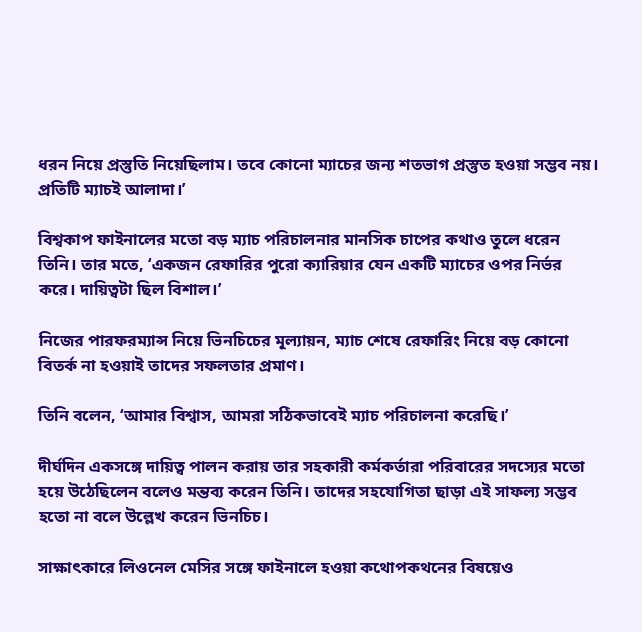ধরন নিয়ে প্রস্তুতি নিয়েছিলাম। তবে কোনো ম্যাচের জন্য শতভাগ প্রস্তুত হওয়া সম্ভব নয়। প্রতিটি ম্যাচই আলাদা।’

বিশ্বকাপ ফাইনালের মতো বড় ম্যাচ পরিচালনার মানসিক চাপের কথাও তুলে ধরেন তিনি। তার মতে, ‘একজন রেফারির পুরো ক্যারিয়ার যেন একটি ম্যাচের ওপর নির্ভর করে। দায়িত্বটা ছিল বিশাল।’

নিজের পারফরম্যান্স নিয়ে ভিনচিচের মূল্যায়ন, ম্যাচ শেষে রেফারিং নিয়ে বড় কোনো বিতর্ক না হওয়াই তাদের সফলতার প্রমাণ।

তিনি বলেন, ‘আমার বিশ্বাস, আমরা সঠিকভাবেই ম্যাচ পরিচালনা করেছি।’

দীর্ঘদিন একসঙ্গে দায়িত্ব পালন করায় তার সহকারী কর্মকর্তারা পরিবারের সদস্যের মতো হয়ে উঠেছিলেন বলেও মন্তব্য করেন তিনি। তাদের সহযোগিতা ছাড়া এই সাফল্য সম্ভব হতো না বলে উল্লেখ করেন ভিনচিচ।

সাক্ষাৎকারে লিওনেল মেসির সঙ্গে ফাইনালে হওয়া কথোপকথনের বিষয়েও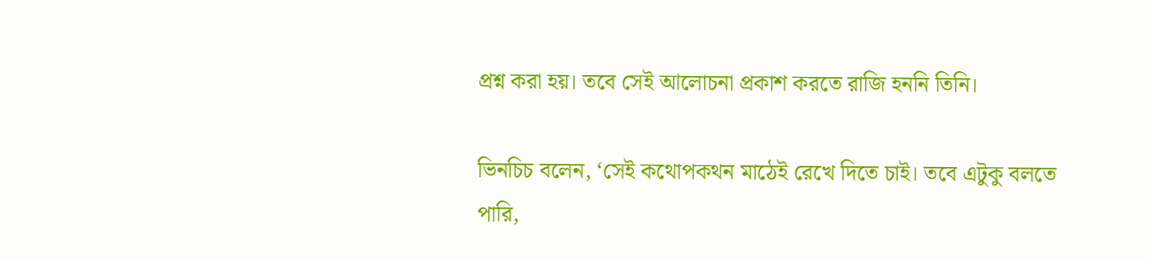প্রশ্ন করা হয়। তবে সেই আলোচনা প্রকাশ করতে রাজি হননি তিনি।

ভিনচিচ বলেন, ‘সেই কথোপকথন মাঠেই রেখে দিতে চাই। তবে এটুকু বলতে পারি,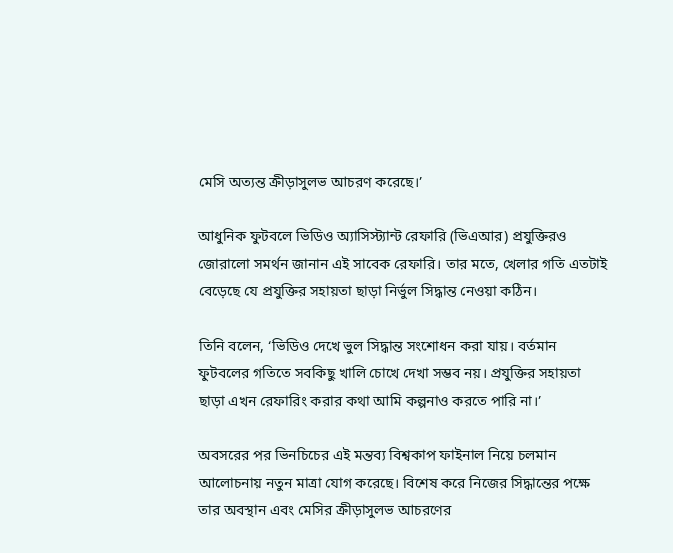মেসি অত্যন্ত ক্রীড়াসুলভ আচরণ করেছে।’

আধুনিক ফুটবলে ভিডিও অ্যাসিস্ট্যান্ট রেফারি (ভিএআর) প্রযুক্তিরও জোরালো সমর্থন জানান এই সাবেক রেফারি। তার মতে, খেলার গতি এতটাই বেড়েছে যে প্রযুক্তির সহায়তা ছাড়া নির্ভুল সিদ্ধান্ত নেওয়া কঠিন।

তিনি বলেন, ‘ভিডিও দেখে ভুল সিদ্ধান্ত সংশোধন করা যায়। বর্তমান ফুটবলের গতিতে সবকিছু খালি চোখে দেখা সম্ভব নয়। প্রযুক্তির সহায়তা ছাড়া এখন রেফারিং করার কথা আমি কল্পনাও করতে পারি না।’

অবসরের পর ভিনচিচের এই মন্তব্য বিশ্বকাপ ফাইনাল নিয়ে চলমান আলোচনায় নতুন মাত্রা যোগ করেছে। বিশেষ করে নিজের সিদ্ধান্তের পক্ষে তার অবস্থান এবং মেসির ক্রীড়াসুলভ আচরণের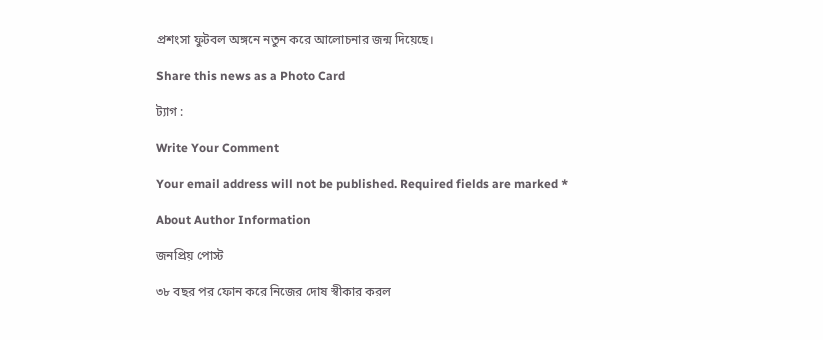প্রশংসা ফুটবল অঙ্গনে নতুন করে আলোচনার জন্ম দিয়েছে।

Share this news as a Photo Card

ট্যাগ :

Write Your Comment

Your email address will not be published. Required fields are marked *

About Author Information

জনপ্রিয় পোস্ট

৩৮ বছর পর ফোন করে নিজের দোষ স্বীকার করল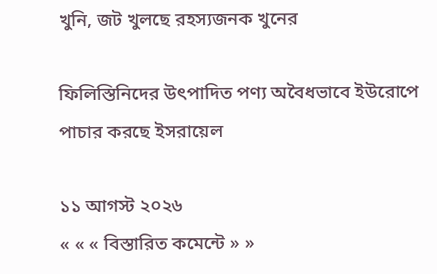খুনি, জট খুলছে রহস্যজনক খুনের

ফিলিস্তিনিদের উৎপাদিত পণ্য অবৈধভাবে ইউরোপে পাচার করছে ইসরায়েল

১১ আগস্ট ২০২৬
« « « বিস্তারিত কমেন্টে » »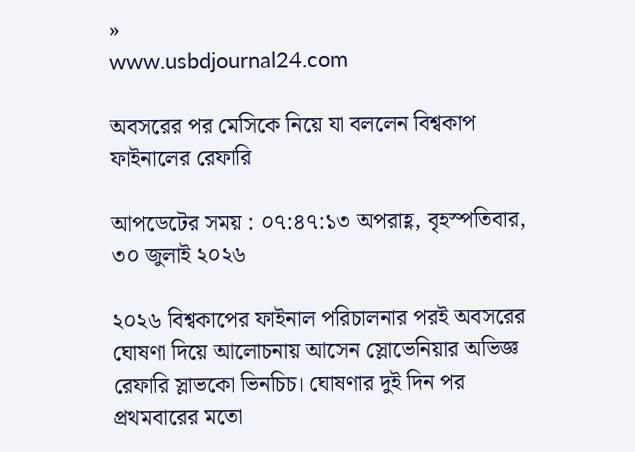»
www.usbdjournal24.com

অবসরের পর মেসিকে নিয়ে যা বললেন বিশ্বকাপ ফাইনালের রেফারি

আপডেটের সময় : ০৭:৪৭:১৩ অপরাহ্ণ, বৃহস্পতিবার, ৩০ জুলাই ২০২৬

২০২৬ বিশ্বকাপের ফাইনাল পরিচালনার পরই অবসরের ঘোষণা দিয়ে আলোচনায় আসেন স্লোভেনিয়ার অভিজ্ঞ রেফারি স্লাভকো ভিনচিচ। ঘোষণার দুই দিন পর প্রথমবারের মতো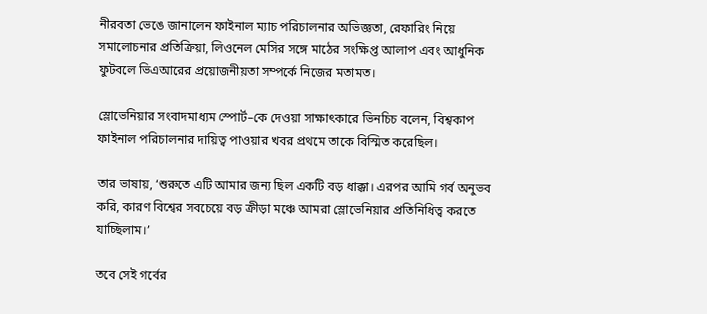নীরবতা ভেঙে জানালেন ফাইনাল ম্যাচ পরিচালনার অভিজ্ঞতা, রেফারিং নিয়ে সমালোচনার প্রতিক্রিয়া, লিওনেল মেসির সঙ্গে মাঠের সংক্ষিপ্ত আলাপ এবং আধুনিক ফুটবলে ভিএআরের প্রয়োজনীয়তা সম্পর্কে নিজের মতামত।

স্লোভেনিয়ার সংবাদমাধ্যম স্পোর্ট–কে দেওয়া সাক্ষাৎকারে ভিনচিচ বলেন, বিশ্বকাপ ফাইনাল পরিচালনার দায়িত্ব পাওয়ার খবর প্রথমে তাকে বিস্মিত করেছিল।

তার ভাষায়, ‘শুরুতে এটি আমার জন্য ছিল একটি বড় ধাক্কা। এরপর আমি গর্ব অনুভব করি, কারণ বিশ্বের সবচেয়ে বড় ক্রীড়া মঞ্চে আমরা স্লোভেনিয়ার প্রতিনিধিত্ব করতে যাচ্ছিলাম।’

তবে সেই গর্বের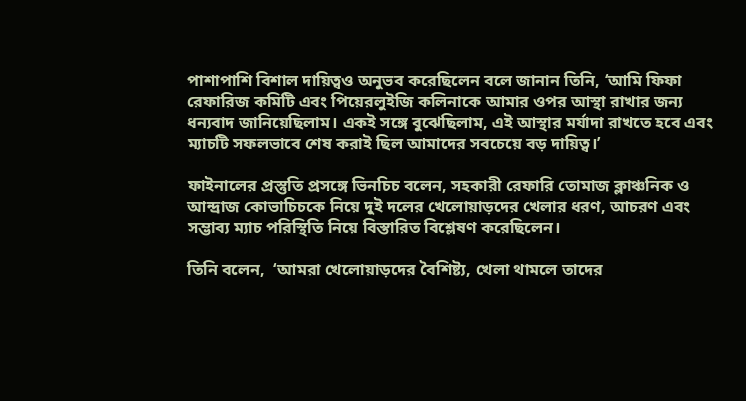পাশাপাশি বিশাল দায়িত্বও অনুভব করেছিলেন বলে জানান তিনি, ‘আমি ফিফা রেফারিজ কমিটি এবং পিয়েরলুইজি কলিনাকে আমার ওপর আস্থা রাখার জন্য ধন্যবাদ জানিয়েছিলাম। একই সঙ্গে বুঝেছিলাম, এই আস্থার মর্যাদা রাখতে হবে এবং ম্যাচটি সফলভাবে শেষ করাই ছিল আমাদের সবচেয়ে বড় দায়িত্ব।’

ফাইনালের প্রস্তুতি প্রসঙ্গে ভিনচিচ বলেন, সহকারী রেফারি তোমাজ ক্লাঞ্চনিক ও আন্দ্রাজ কোভাচিচকে নিয়ে দুই দলের খেলোয়াড়দের খেলার ধরণ, আচরণ এবং সম্ভাব্য ম্যাচ পরিস্থিতি নিয়ে বিস্তারিত বিশ্লেষণ করেছিলেন।

তিনি বলেন,  ‘আমরা খেলোয়াড়দের বৈশিষ্ট্য, খেলা থামলে তাদের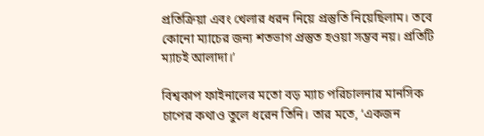প্রতিক্রিয়া এবং খেলার ধরন নিয়ে প্রস্তুতি নিয়েছিলাম। তবে কোনো ম্যাচের জন্য শতভাগ প্রস্তুত হওয়া সম্ভব নয়। প্রতিটি ম্যাচই আলাদা।’

বিশ্বকাপ ফাইনালের মতো বড় ম্যাচ পরিচালনার মানসিক চাপের কথাও তুলে ধরেন তিনি। তার মতে, ‘একজন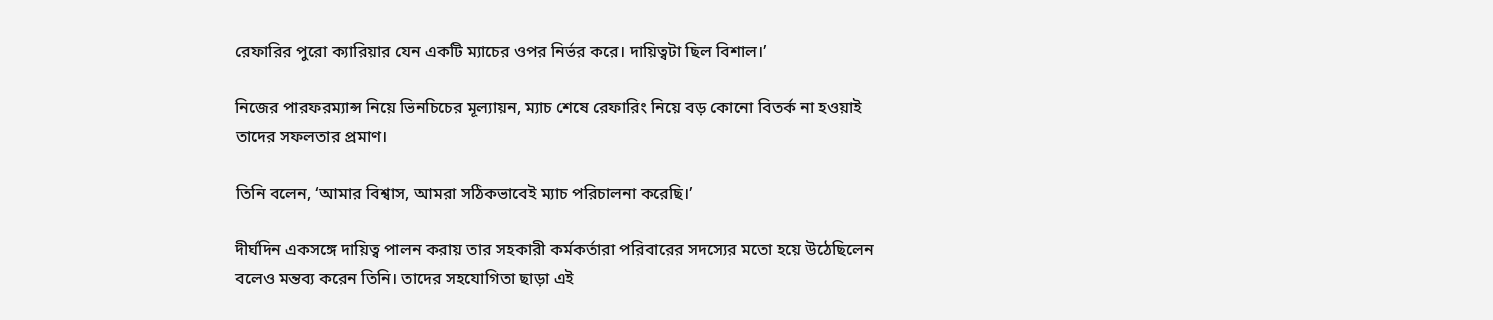রেফারির পুরো ক্যারিয়ার যেন একটি ম্যাচের ওপর নির্ভর করে। দায়িত্বটা ছিল বিশাল।’

নিজের পারফরম্যান্স নিয়ে ভিনচিচের মূল্যায়ন, ম্যাচ শেষে রেফারিং নিয়ে বড় কোনো বিতর্ক না হওয়াই তাদের সফলতার প্রমাণ।

তিনি বলেন, ‘আমার বিশ্বাস, আমরা সঠিকভাবেই ম্যাচ পরিচালনা করেছি।’

দীর্ঘদিন একসঙ্গে দায়িত্ব পালন করায় তার সহকারী কর্মকর্তারা পরিবারের সদস্যের মতো হয়ে উঠেছিলেন বলেও মন্তব্য করেন তিনি। তাদের সহযোগিতা ছাড়া এই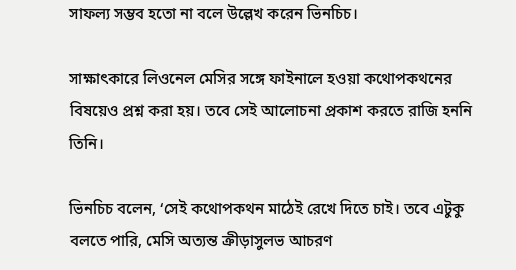সাফল্য সম্ভব হতো না বলে উল্লেখ করেন ভিনচিচ।

সাক্ষাৎকারে লিওনেল মেসির সঙ্গে ফাইনালে হওয়া কথোপকথনের বিষয়েও প্রশ্ন করা হয়। তবে সেই আলোচনা প্রকাশ করতে রাজি হননি তিনি।

ভিনচিচ বলেন, ‘সেই কথোপকথন মাঠেই রেখে দিতে চাই। তবে এটুকু বলতে পারি, মেসি অত্যন্ত ক্রীড়াসুলভ আচরণ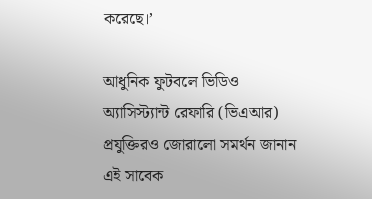করেছে।’

আধুনিক ফুটবলে ভিডিও অ্যাসিস্ট্যান্ট রেফারি (ভিএআর) প্রযুক্তিরও জোরালো সমর্থন জানান এই সাবেক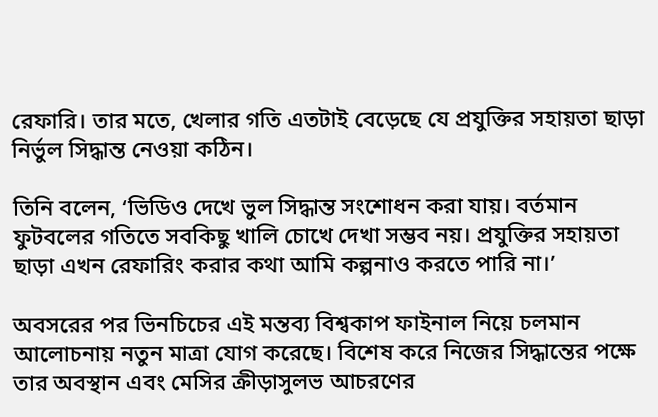রেফারি। তার মতে, খেলার গতি এতটাই বেড়েছে যে প্রযুক্তির সহায়তা ছাড়া নির্ভুল সিদ্ধান্ত নেওয়া কঠিন।

তিনি বলেন, ‘ভিডিও দেখে ভুল সিদ্ধান্ত সংশোধন করা যায়। বর্তমান ফুটবলের গতিতে সবকিছু খালি চোখে দেখা সম্ভব নয়। প্রযুক্তির সহায়তা ছাড়া এখন রেফারিং করার কথা আমি কল্পনাও করতে পারি না।’

অবসরের পর ভিনচিচের এই মন্তব্য বিশ্বকাপ ফাইনাল নিয়ে চলমান আলোচনায় নতুন মাত্রা যোগ করেছে। বিশেষ করে নিজের সিদ্ধান্তের পক্ষে তার অবস্থান এবং মেসির ক্রীড়াসুলভ আচরণের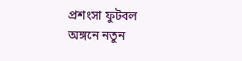প্রশংসা ফুটবল অঙ্গনে নতুন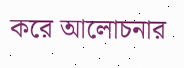করে আলোচনার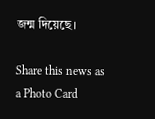জন্ম দিয়েছে।

Share this news as a Photo Card